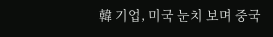韓 기업, 미국 눈치 보며 중국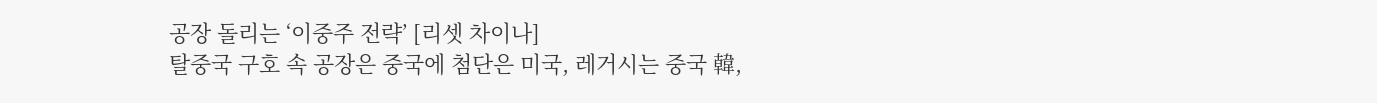공장 돌리는 ‘이중주 전략’ [리셋 차이나]
탈중국 구호 속 공장은 중국에 첨단은 미국, 레거시는 중국 韓,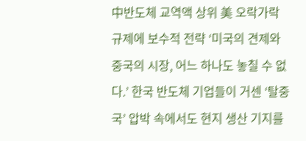中반도체 교역액 상위 美 오락가락 규제에 보수적 전략 ‘미국의 견제와 중국의 시장, 어느 하나도 놓칠 수 없다.’ 한국 반도체 기업들이 거센 ‘탈중국’ 압박 속에서도 현지 생산 기지를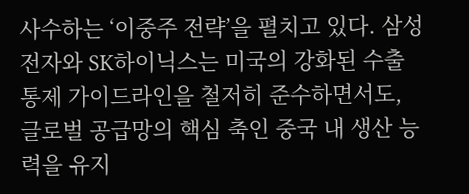사수하는 ‘이중주 전략’을 펼치고 있다. 삼성전자와 SK하이닉스는 미국의 강화된 수출 통제 가이드라인을 철저히 준수하면서도, 글로벌 공급망의 핵심 축인 중국 내 생산 능력을 유지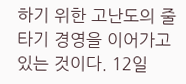하기 위한 고난도의 줄타기 경영을 이어가고 있는 것이다. 12일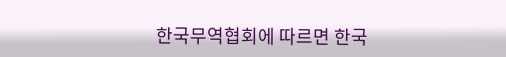한국무역협회에 따르면 한국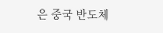은 중국 반도체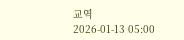교역
2026-01-13 05:00